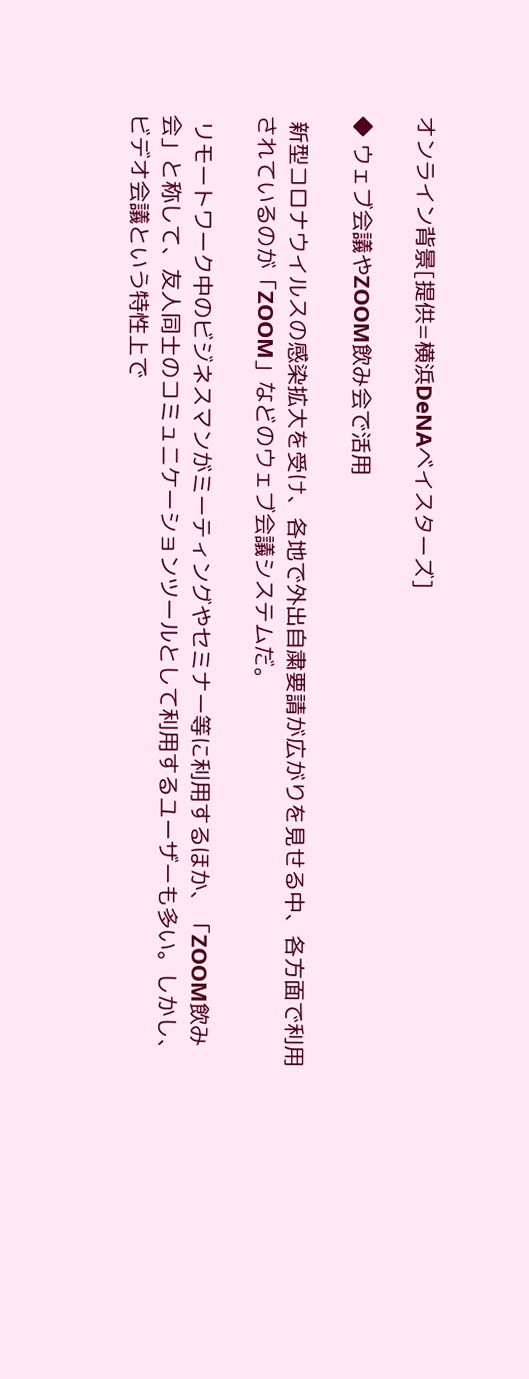オンライン背景[提供=横浜DeNAベイスターズ]

◆ ウェブ会議やZOOM飲み会で活用

 新型コロナウイルスの感染拡大を受け、各地で外出自粛要請が広がりを見せる中、各方面で利用されているのが「ZOOM」などのウェブ会議システムだ。

 リモートワーク中のビジネスマンがミーティングやセミナー等に利用するほか、「ZOOM飲み会」と称して、友人同士のコミュニケーションツールとして利用するユーザーも多い。しかし、ビデオ会議という特性上で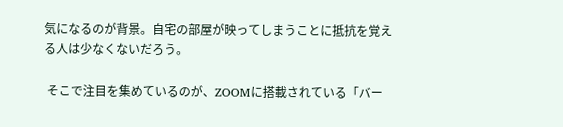気になるのが背景。自宅の部屋が映ってしまうことに抵抗を覚える人は少なくないだろう。

 そこで注目を集めているのが、ZOOMに搭載されている「バー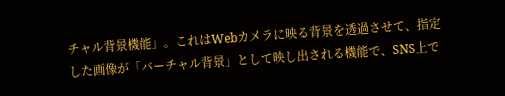チャル背景機能」。これはWebカメラに映る背景を透過させて、指定した画像が「バーチャル背景」として映し出される機能で、SNS上で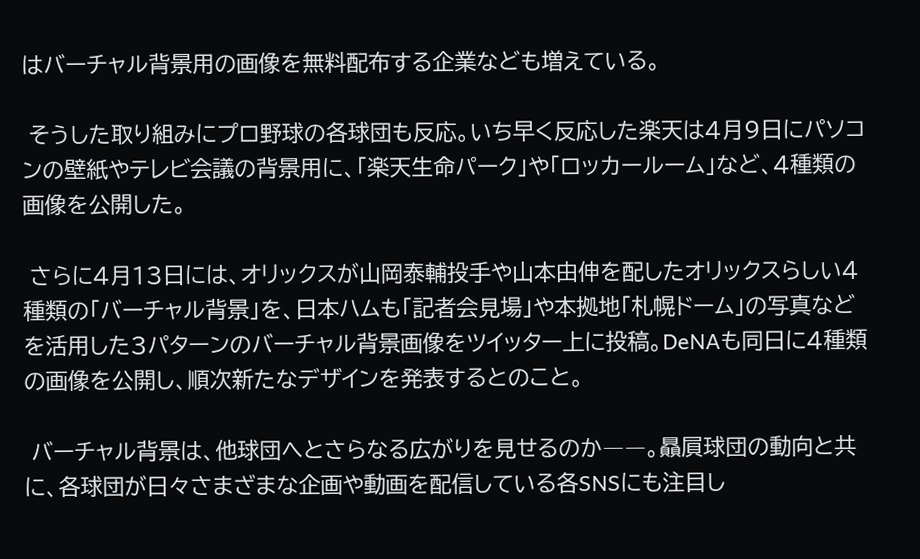はバーチャル背景用の画像を無料配布する企業なども増えている。

 そうした取り組みにプロ野球の各球団も反応。いち早く反応した楽天は4月9日にパソコンの壁紙やテレビ会議の背景用に、「楽天生命パーク」や「ロッカールーム」など、4種類の画像を公開した。

 さらに4月13日には、オリックスが山岡泰輔投手や山本由伸を配したオリックスらしい4種類の「バーチャル背景」を、日本ハムも「記者会見場」や本拠地「札幌ドーム」の写真などを活用した3パターンのバーチャル背景画像をツイッター上に投稿。DeNAも同日に4種類の画像を公開し、順次新たなデザインを発表するとのこと。

 バーチャル背景は、他球団へとさらなる広がりを見せるのか――。贔屓球団の動向と共に、各球団が日々さまざまな企画や動画を配信している各SNSにも注目し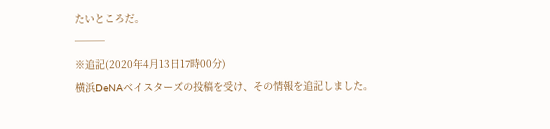たいところだ。
───
※追記(2020年4月13日17時00分)
横浜DeNAベイスターズの投稿を受け、その情報を追記しました。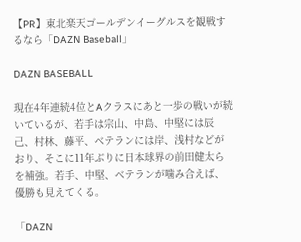【PR】東北楽天ゴールデンイーグルスを観戦するなら「DAZN Baseball」

DAZN BASEBALL

現在4年連続4位とAクラスにあと一歩の戦いが続いているが、若手は宗山、中島、中堅には辰己、村林、藤平、ベテランには岸、浅村などがおり、そこに11年ぶりに日本球界の前田健太らを補強。若手、中堅、ベテランが噛み合えば、優勝も見えてくる。

「DAZN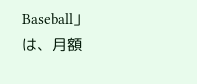Baseball」は、月額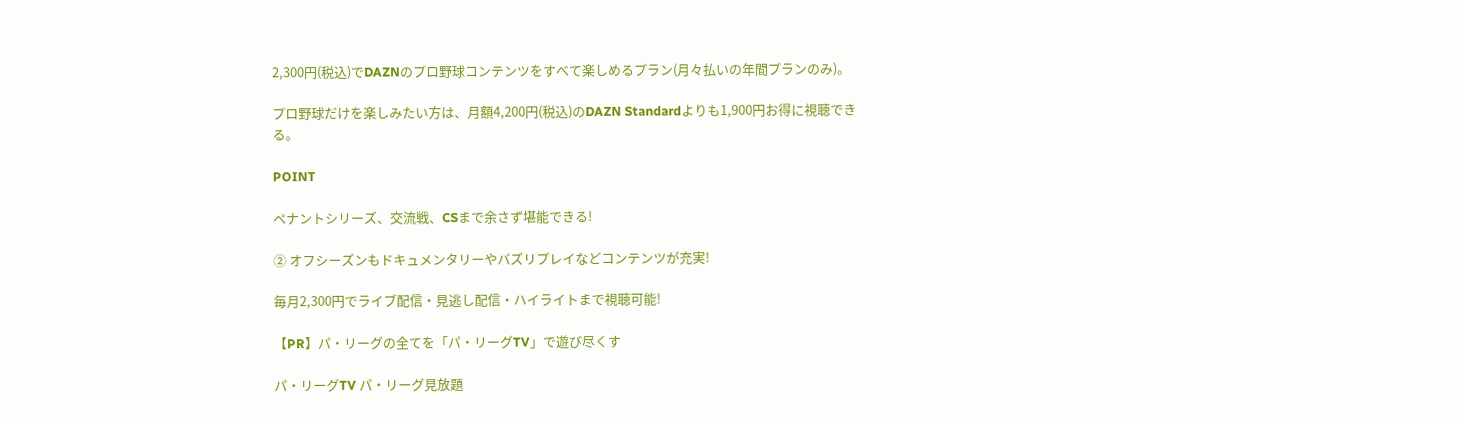2,300円(税込)でDAZNのプロ野球コンテンツをすべて楽しめるプラン(月々払いの年間プランのみ)。

プロ野球だけを楽しみたい方は、月額4,200円(税込)のDAZN Standardよりも1,900円お得に視聴できる。

POINT

ペナントシリーズ、交流戦、CSまで余さず堪能できる!

② オフシーズンもドキュメンタリーやバズリプレイなどコンテンツが充実!

毎月2,300円でライブ配信・見逃し配信・ハイライトまで視聴可能!

【PR】パ・リーグの全てを「パ・リーグTV」で遊び尽くす

パ・リーグTV パ・リーグ見放題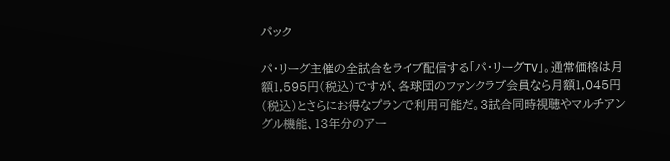パック

パ・リーグ主催の全試合をライブ配信する「パ・リーグTV」。通常価格は月額1,595円(税込)ですが、各球団のファンクラブ会員なら月額1,045円(税込)とさらにお得なプランで利用可能だ。3試合同時視聴やマルチアングル機能、13年分のアー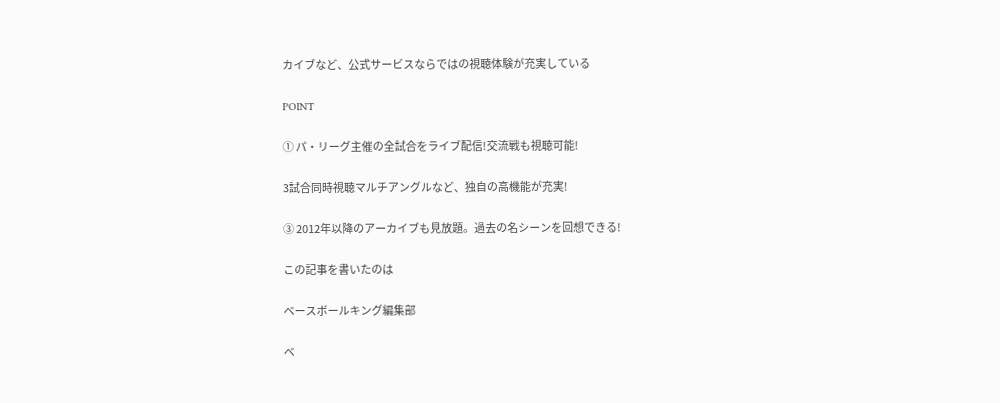カイブなど、公式サービスならではの視聴体験が充実している

POINT

① パ・リーグ主催の全試合をライブ配信!交流戦も視聴可能!

3試合同時視聴マルチアングルなど、独自の高機能が充実!

③ 2012年以降のアーカイブも見放題。過去の名シーンを回想できる!

この記事を書いたのは

ベースボールキング編集部

ベ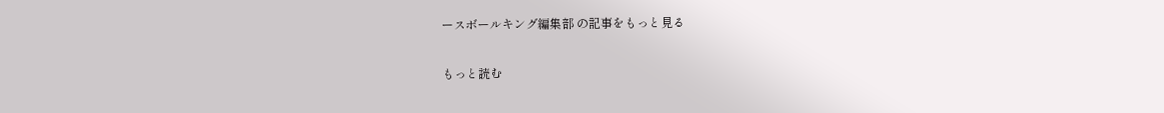ースボールキング編集部 の記事をもっと見る

もっと読む